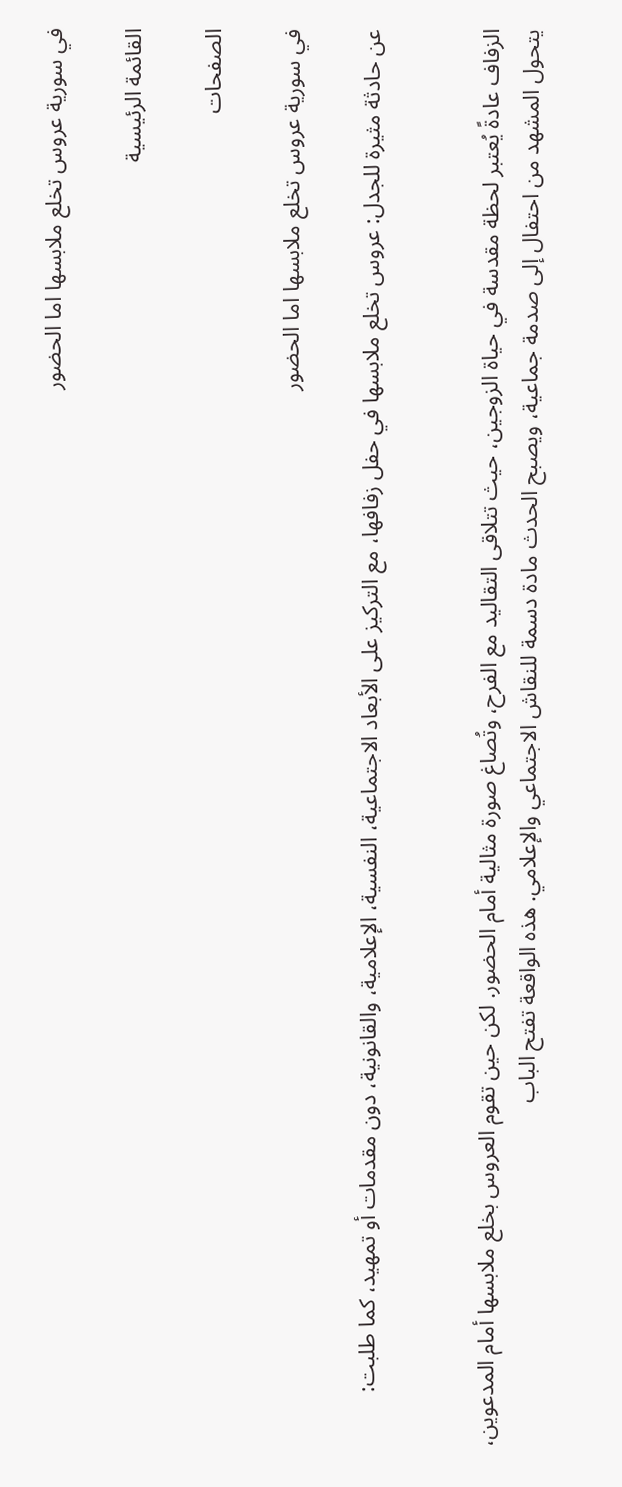في سورية عروس تخلع ملابسها اما الحضور

القائمة الرئيسية

الصفحات

في سورية عروس تخلع ملابسها اما الحضور

عن حادثة مثيرة للجدل: عروس تخلع ملابسها في حفل زفافها، مع التركيز على الأبعاد الاجتماعية، النفسية، الإعلامية، والقانونية، دون مقدمات أو تمهيد، كما طلبت:


الزفاف عادةً يُعتبر لحظة مقدسة في حياة الزوجين، حيث تتلاقى التقاليد مع الفرح، وتُصاغ صورة مثالية أمام الحضور. لكن حين تقوم العروس بخلع ملابسها أمام المدعوين، يتحول المشهد من احتفال إلى صدمة جماعية، ويصبح الحدث مادة دسمة للنقاش الاجتماعي والإعلامي. هذه الواقعة تفتح الباب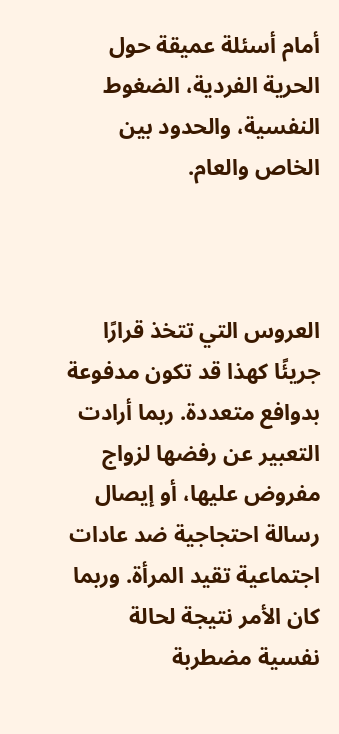أمام أسئلة عميقة حول الحرية الفردية، الضغوط النفسية، والحدود بين الخاص والعام.



العروس التي تتخذ قرارًا جريئًا كهذا قد تكون مدفوعة بدوافع متعددة. ربما أرادت التعبير عن رفضها لزواج مفروض عليها، أو إيصال رسالة احتجاجية ضد عادات اجتماعية تقيد المرأة. وربما كان الأمر نتيجة لحالة نفسية مضطربة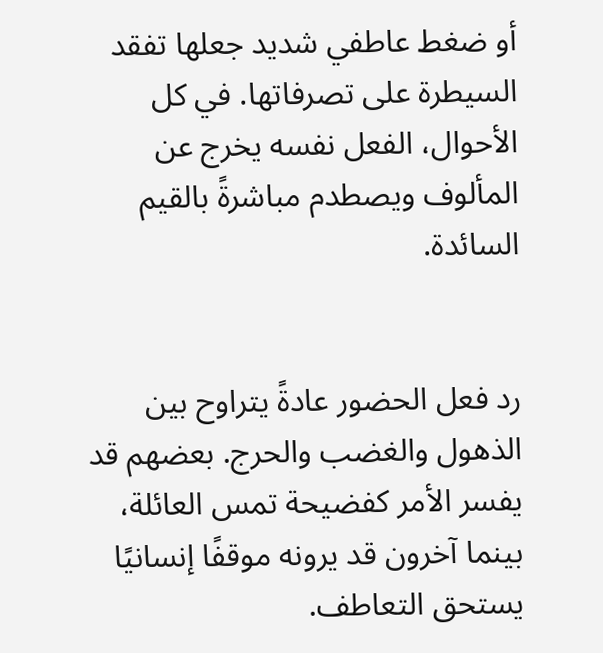أو ضغط عاطفي شديد جعلها تفقد السيطرة على تصرفاتها. في كل الأحوال، الفعل نفسه يخرج عن المألوف ويصطدم مباشرةً بالقيم السائدة.


رد فعل الحضور عادةً يتراوح بين الذهول والغضب والحرج. بعضهم قد يفسر الأمر كفضيحة تمس العائلة، بينما آخرون قد يرونه موقفًا إنسانيًا يستحق التعاطف.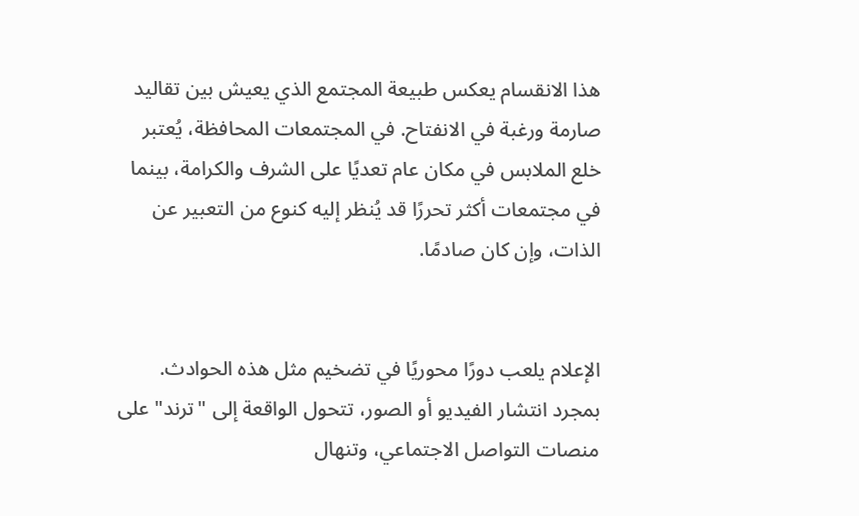هذا الانقسام يعكس طبيعة المجتمع الذي يعيش بين تقاليد صارمة ورغبة في الانفتاح. في المجتمعات المحافظة، يُعتبر خلع الملابس في مكان عام تعديًا على الشرف والكرامة، بينما في مجتمعات أكثر تحررًا قد يُنظر إليه كنوع من التعبير عن الذات، وإن كان صادمًا.


الإعلام يلعب دورًا محوريًا في تضخيم مثل هذه الحوادث. بمجرد انتشار الفيديو أو الصور، تتحول الواقعة إلى "ترند" على منصات التواصل الاجتماعي، وتنهال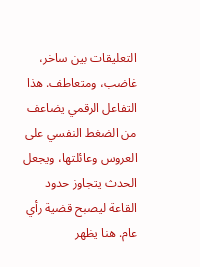التعليقات بين ساخر، غاضب، ومتعاطف. هذا التفاعل الرقمي يضاعف من الضغط النفسي على العروس وعائلتها، ويجعل الحدث يتجاوز حدود القاعة ليصبح قضية رأي عام. هنا يظهر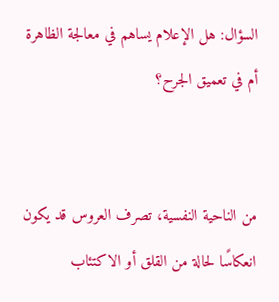السؤال: هل الإعلام يساهم في معالجة الظاهرة أم في تعميق الجرح؟


من الناحية النفسية، تصرف العروس قد يكون انعكاسًا لحالة من القلق أو الاكتئاب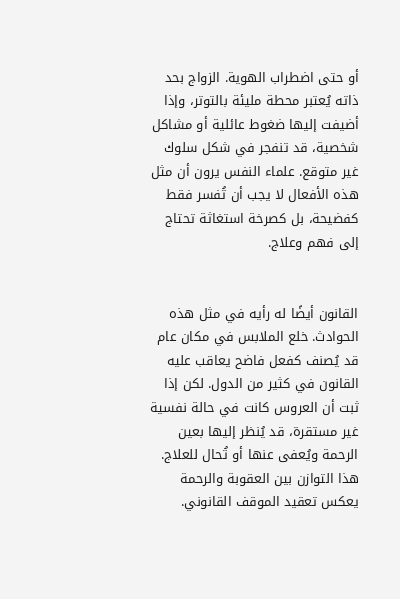أو حتى اضطراب الهوية. الزواج بحد ذاته يُعتبر محطة مليئة بالتوتر، وإذا أضيفت إليها ضغوط عائلية أو مشاكل شخصية، قد تنفجر في شكل سلوك غير متوقع. علماء النفس يرون أن مثل هذه الأفعال لا يجب أن تُفسر فقط كفضيحة، بل كصرخة استغاثة تحتاج إلى فهم وعلاج.


القانون أيضًا له رأيه في مثل هذه الحوادث. خلع الملابس في مكان عام قد يُصنف كفعل فاضح يعاقب عليه القانون في كثير من الدول. لكن إذا ثبت أن العروس كانت في حالة نفسية غير مستقرة، قد يُنظر إليها بعين الرحمة ويُعفى عنها أو تُحال للعلاج. هذا التوازن بين العقوبة والرحمة يعكس تعقيد الموقف القانوني.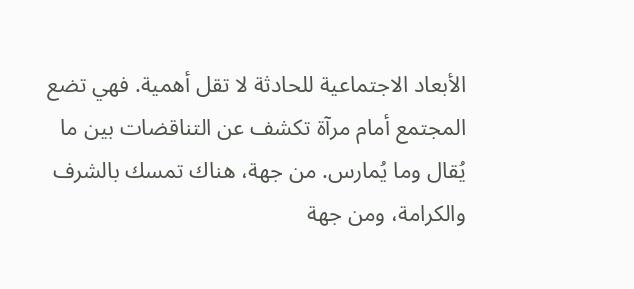الأبعاد الاجتماعية للحادثة لا تقل أهمية. فهي تضع المجتمع أمام مرآة تكشف عن التناقضات بين ما يُقال وما يُمارس. من جهة، هناك تمسك بالشرف والكرامة، ومن جهة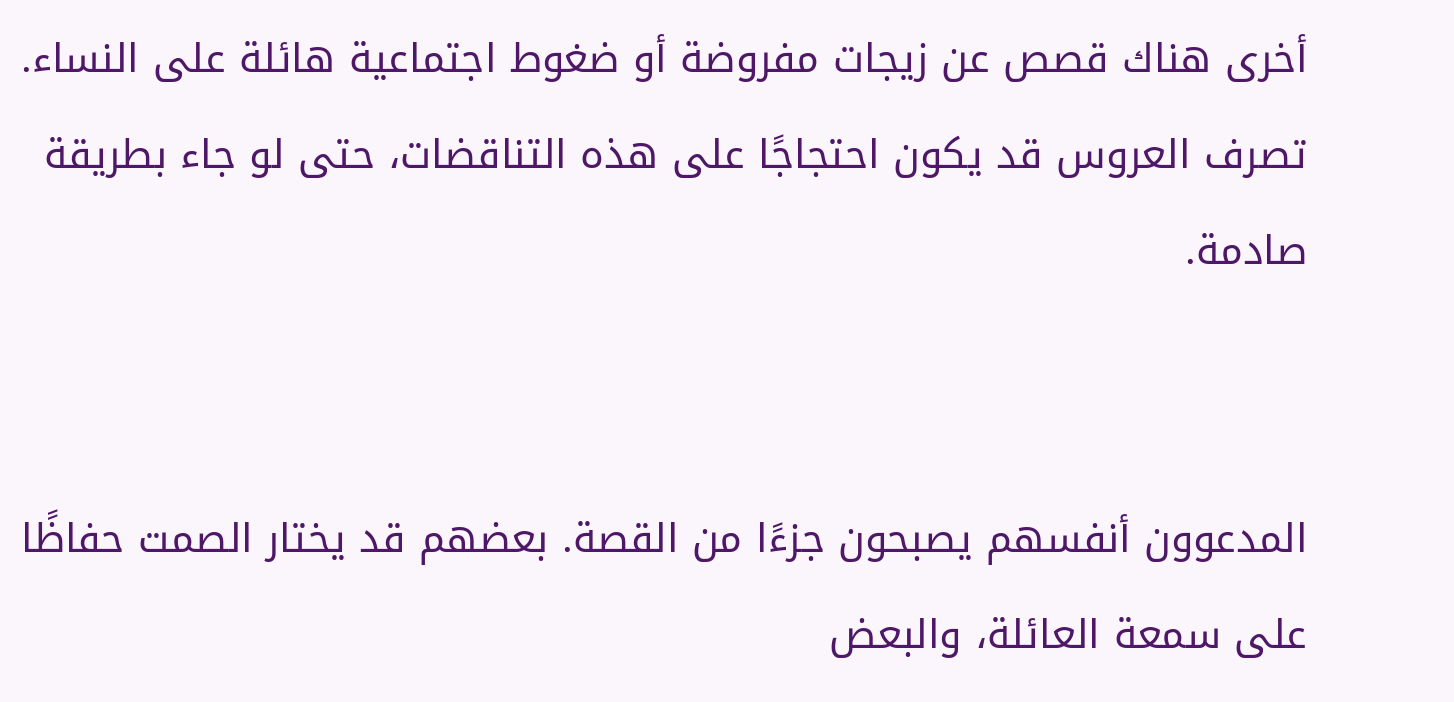أخرى هناك قصص عن زيجات مفروضة أو ضغوط اجتماعية هائلة على النساء. تصرف العروس قد يكون احتجاجًا على هذه التناقضات، حتى لو جاء بطريقة صادمة.


المدعوون أنفسهم يصبحون جزءًا من القصة. بعضهم قد يختار الصمت حفاظًا على سمعة العائلة، والبعض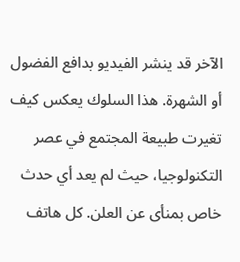الآخر قد ينشر الفيديو بدافع الفضول أو الشهرة. هذا السلوك يعكس كيف تغيرت طبيعة المجتمع في عصر التكنولوجيا، حيث لم يعد أي حدث خاص بمنأى عن العلن. كل هاتف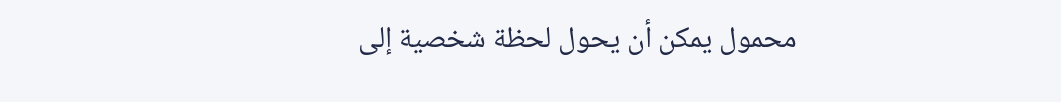محمول يمكن أن يحول لحظة شخصية إلى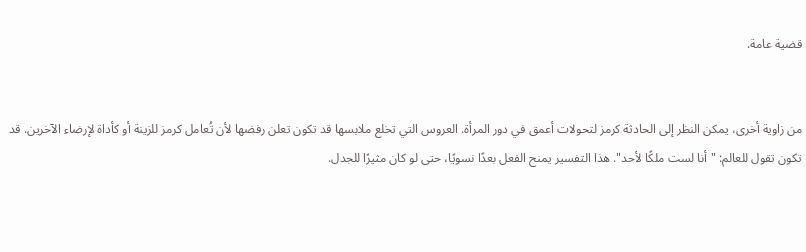قضية عامة.


من زاوية أخرى، يمكن النظر إلى الحادثة كرمز لتحولات أعمق في دور المرأة. العروس التي تخلع ملابسها قد تكون تعلن رفضها لأن تُعامل كرمز للزينة أو كأداة لإرضاء الآخرين. قد تكون تقول للعالم: "أنا لست ملكًا لأحد". هذا التفسير يمنح الفعل بعدًا نسويًا، حتى لو كان مثيرًا للجدل.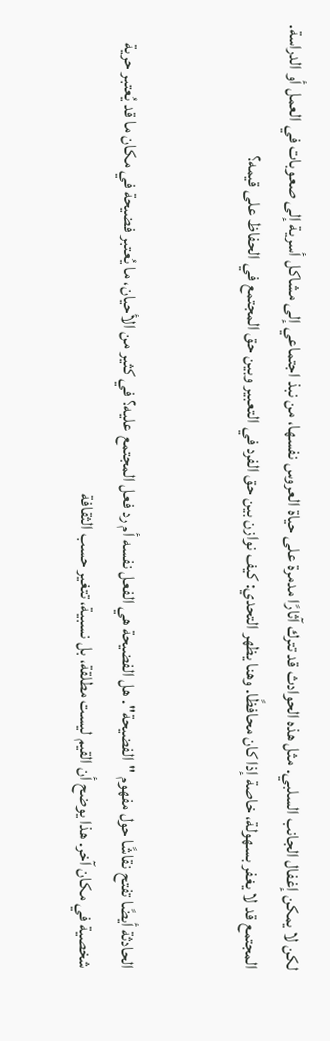لكن لا يمكن إغفال الجانب السلبي. مثل هذه الحوادث قد تترك آثارًا مدمرة على حياة العروس نفسها، من نبذ اجتماعي إلى مشاكل أسرية إلى صعوبات في العمل أو الدراسة. المجتمع قد لا يغفر بسهولة، خاصة إذا كان محافظًا. وهنا يظهر التحدي: كيف نوازن بين حق الفرد في التعبير وبين حق المجتمع في الحفاظ على قيمه؟


الحادثة أيضًا تفتح نقاشًا حول مفهوم "الفضيحة". هل الفضيحة هي الفعل نفسه أم رد فعل المجتمع عليه؟ في كثير من الأحيان، ما يُعتبر فضيحة في مكان ما قد يُعتبر حرية شخصية في مكان آخر. هذا يوضح أن القيم ليست مطلقة، بل نسبية، تتغير حسب الثقافة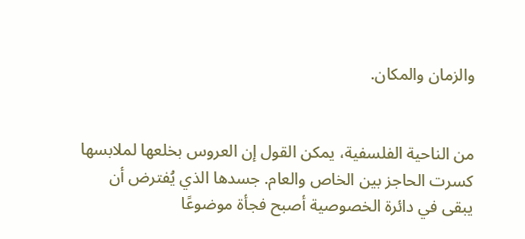والزمان والمكان.


من الناحية الفلسفية، يمكن القول إن العروس بخلعها لملابسها كسرت الحاجز بين الخاص والعام. جسدها الذي يُفترض أن يبقى في دائرة الخصوصية أصبح فجأة موضوعًا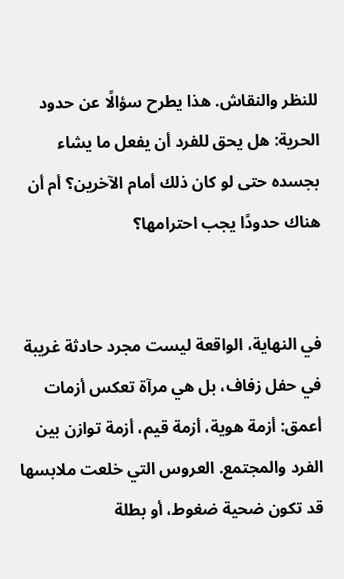للنظر والنقاش. هذا يطرح سؤالًا عن حدود الحرية: هل يحق للفرد أن يفعل ما يشاء بجسده حتى لو كان ذلك أمام الآخرين؟ أم أن هناك حدودًا يجب احترامها؟


في النهاية، الواقعة ليست مجرد حادثة غريبة في حفل زفاف، بل هي مرآة تعكس أزمات أعمق: أزمة هوية، أزمة قيم، أزمة توازن بين الفرد والمجتمع. العروس التي خلعت ملابسها قد تكون ضحية ضغوط، أو بطلة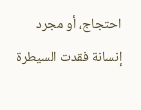احتجاج، أو مجرد إنسانة فقدت السيطرة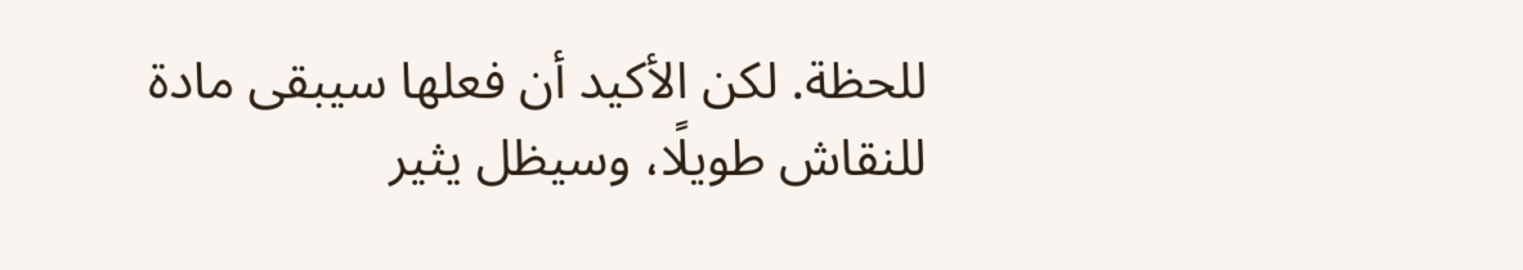للحظة. لكن الأكيد أن فعلها سيبقى مادة للنقاش طويلًا، وسيظل يثير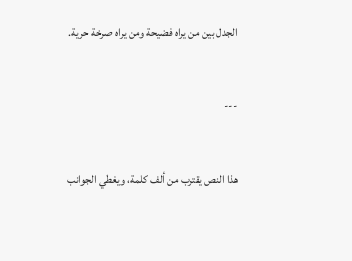الجدل بين من يراه فضيحة ومن يراه صرخة حرية.


---


هذا النص يقترب من ألف كلمة، ويغطي الجوانب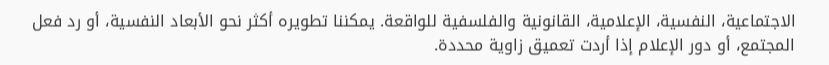الاجتماعية، النفسية، الإعلامية، القانونية والفلسفية للواقعة. يمكننا تطويره أكثر نحو الأبعاد النفسية، أو رد فعل المجتمع، أو دور الإعلام إذا أردت تعميق زاوية محددة.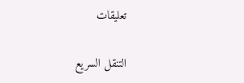تعليقات

التنقل السريع